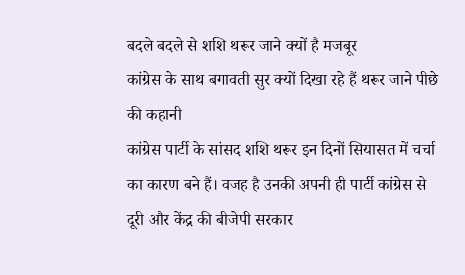बदले बदले से शशि थरूर जाने क्यों है मजबूर
कांग्रेस के साथ बगावती सुर क्यों दिखा रहे हैं थरूर जाने पीछे की कहानी
कांग्रेस पार्टी के सांसद शशि थरूर इन दिनों सियासत में चर्चा का कारण बने हैं। वजह है उनकी अपनी ही पार्टी कांग्रेस से दूरी और केंद्र की बीजेपी सरकार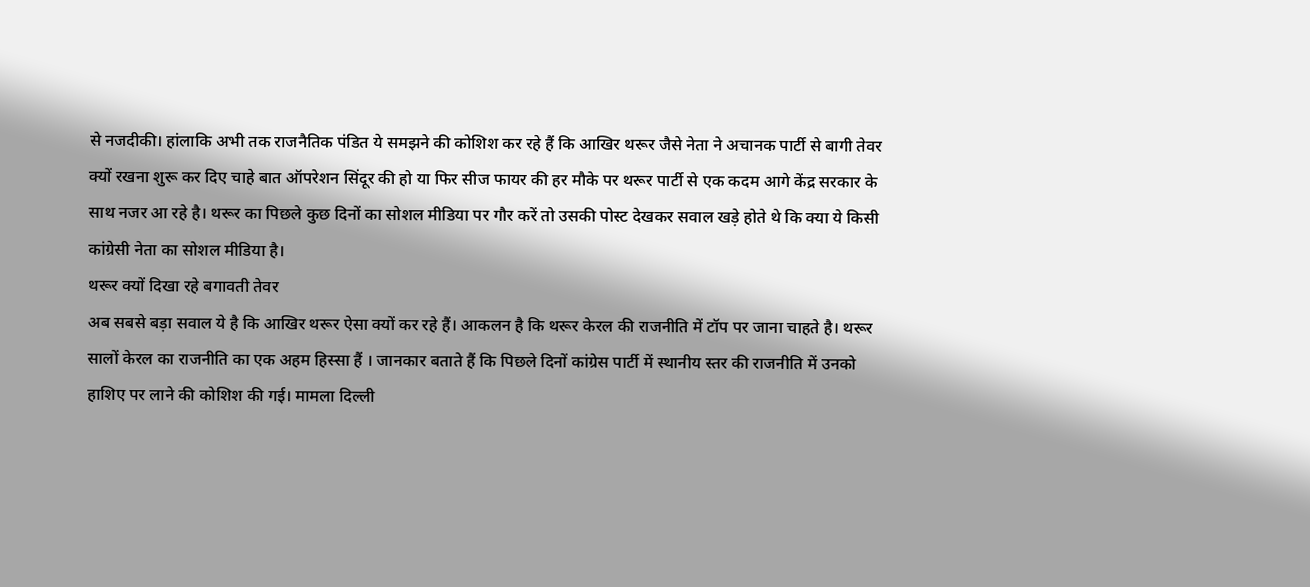से नजदीकी। हांलाकि अभी तक राजनैतिक पंडित ये समझने की कोशिश कर रहे हैं कि आखिर थरूर जैसे नेता ने अचानक पार्टी से बागी तेवर क्यों रखना शुरू कर दिए चाहे बात ऑपरेशन सिंदूर की हो या फिर सीज फायर की हर मौके पर थरूर पार्टी से एक कदम आगे केंद्र सरकार के साथ नजर आ रहे है। थरूर का पिछले कुछ दिनों का सोशल मीडिया पर गौर करें तो उसकी पोस्ट देखकर सवाल खड़े होते थे कि क्या ये किसी कांग्रेसी नेता का सोशल मीडिया है।
थरूर क्यों दिखा रहे बगावती तेवर
अब सबसे बड़ा सवाल ये है कि आखिर थरूर ऐसा क्यों कर रहे हैं। आकलन है कि थरूर केरल की राजनीति में टॉप पर जाना चाहते है। थरूर सालों केरल का राजनीति का एक अहम हिस्सा हैं । जानकार बताते हैं कि पिछले दिनों कांग्रेस पार्टी में स्थानीय स्तर की राजनीति में उनको हाशिए पर लाने की कोशिश की गई। मामला दिल्ली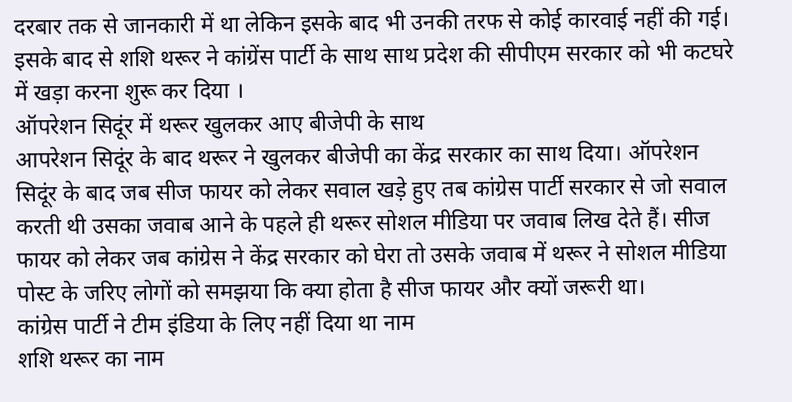दरबार तक से जानकारी में था लेकिन इसके बाद भी उनकी तरफ से कोई कारवाई नहीं की गई। इसके बाद से शशि थरूर ने कांग्रेंस पार्टी के साथ साथ प्रदेश की सीपीएम सरकार को भी कटघरे में खड़ा करना शुरू कर दिया ।
ऑपरेशन सिदूंर में थरूर खुलकर आए बीजेपी के साथ
आपरेशन सिदूंर के बाद थरूर ने खुलकर बीजेपी का केंद्र सरकार का साथ दिया। ऑपरेशन सिदूंर के बाद जब सीज फायर को लेकर सवाल खड़े हुए तब कांग्रेस पार्टी सरकार से जो सवाल करती थी उसका जवाब आने के पहले ही थरूर सोशल मीडिया पर जवाब लिख देते हैं। सीज फायर को लेकर जब कांग्रेस ने केंद्र सरकार को घेरा तो उसके जवाब में थरूर ने सोशल मीडिया पोस्ट के जरिए लोगों को समझया कि क्या होता है सीज फायर और क्यों जरूरी था।
कांग्रेस पार्टी ने टीम इंडिया के लिए नहीं दिया था नाम
शशि थरूर का नाम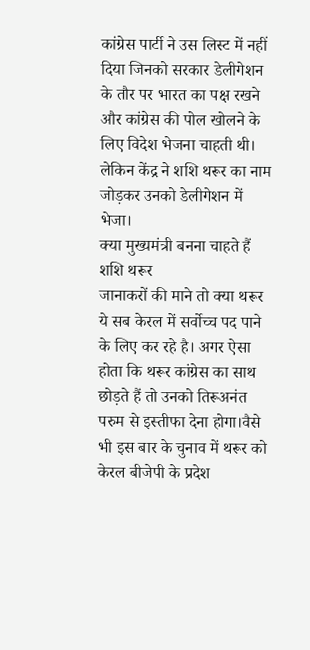कांग्रेस पार्टी ने उस लिस्ट में नहीं दिया जिनको सरकार डेलीगेशन के तौर पर भारत का पक्ष रखने और कांग्रेस की पोल खोलने के लिए विदेश भेजना चाहती थी। लेकिन केंद्र ने शशि थरूर का नाम जोड़कर उनको डेलीगेशन में भेजा।
क्या मुख्यमंत्री बनना चाहते हैं शशि थरूर
जानाकरों की माने तो क्या थरूर ये सब केरल में सर्वोच्च पद पाने के लिए कर रहे है। अगर ऐसा होता कि थरूर कांग्रेस का साथ छोड़ते हैं तो उनको तिरूअनंत परुम से इस्तीफा देना होगा।वैसे भी इस बार के चुनाव में थरूर को केरल बीजेपी के प्रदेश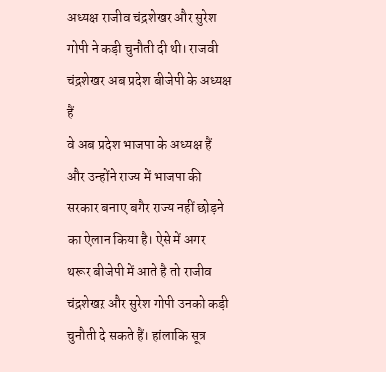अध्यक्ष राजीव चंद्रशेखर और सुरेश गोपी ने कड़ी चुनौती दी थी। राजवी चंद्रशेखर अब प्रदेश बीजेपी के अध्यक्ष हैं
वे अब प्रदेश भाजपा के अध्यक्ष हैं और उन्होंने राज्य में भाजपा की सरकार बनाए बगैर राज्य नहीं छोड़ने का ऐलान किया है। ऐसे में अगर थरूर बीजेपी में आते है तो राजीव चंद्रशेखऱ और सुरेश गोपी उनको कड़ी चुनौती दे सकते हैं। हांलाकि सूत्र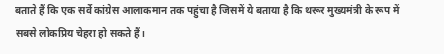बताते हैं कि एक सर्वे कांग्रेस आलाकमान तक पहुंचा है जिसमें ये बताया है कि थरूर मुख्यमंत्री के रूप में सबसे लोकप्रिय चेहरा हो सकते हैं।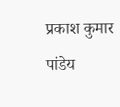प्रकाश कुमार पांडेय